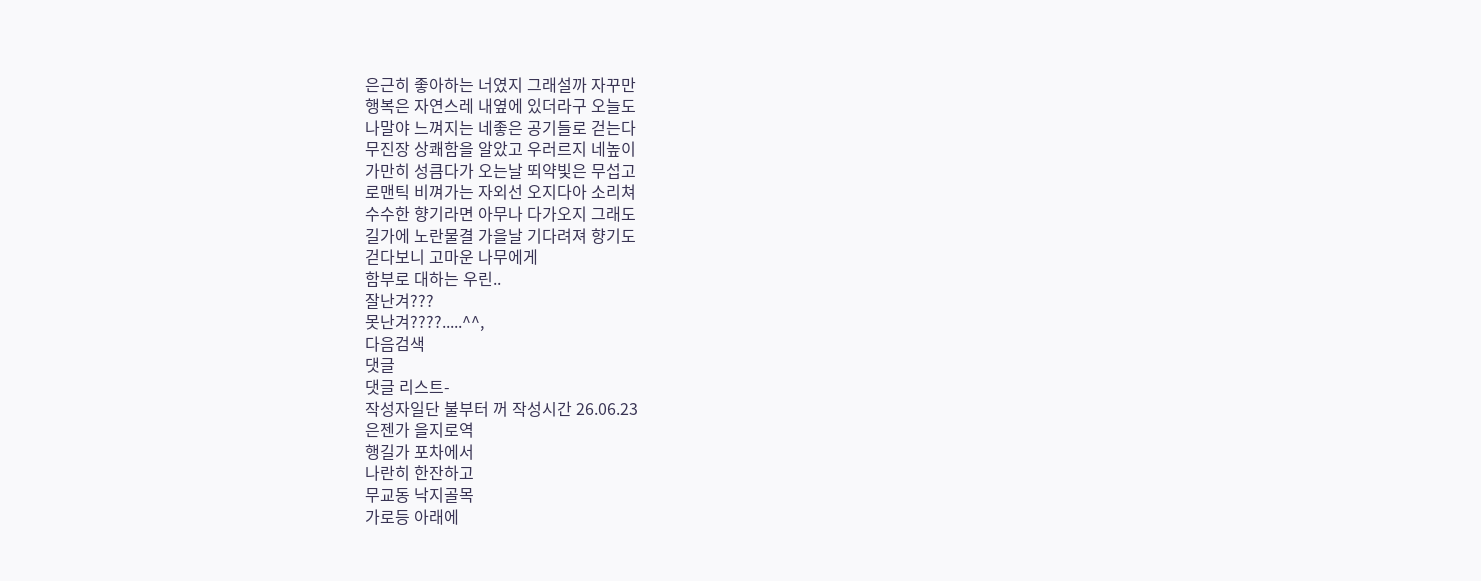은근히 좋아하는 너였지 그래설까 자꾸만
행복은 자연스레 내옆에 있더라구 오늘도
나말야 느껴지는 네좋은 공기들로 걷는다
무진장 상쾌함을 알았고 우러르지 네높이
가만히 성큼다가 오는날 뙤약빛은 무섭고
로맨틱 비껴가는 자외선 오지다아 소리쳐
수수한 향기라면 아무나 다가오지 그래도
길가에 노란물결 가을날 기다려져 향기도
걷다보니 고마운 나무에게
함부로 대하는 우린..
잘난겨???
못난겨????.....^^,
다음검색
댓글
댓글 리스트-
작성자일단 불부터 꺼 작성시간 26.06.23
은젠가 을지로역
행길가 포차에서
나란히 한잔하고
무교동 낙지골목
가로등 아래에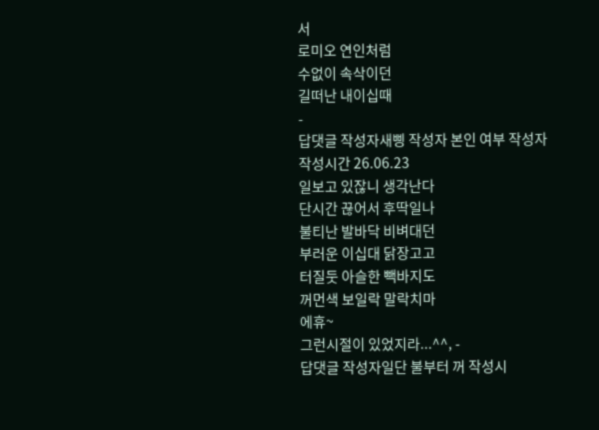서
로미오 연인처럼
수없이 속삭이던
길떠난 내이십때
-
답댓글 작성자새삥 작성자 본인 여부 작성자 작성시간 26.06.23
일보고 있잖니 생각난다
단시간 끊어서 후딱일나
불티난 발바닥 비벼대던
부러운 이십대 닭장고고
터질둣 아슬한 빽바지도
꺼먼색 보일락 말락치마
에휴~
그런시절이 있었지라...^^, -
답댓글 작성자일단 불부터 꺼 작성시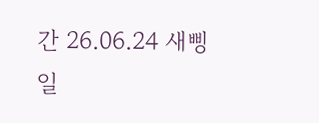간 26.06.24 새삥
일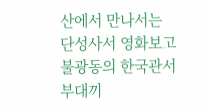산에서 만나서는
단성사서 영화보고
불광동의 한국관서
부대끼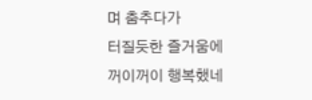며 춤추다가
터질듯한 즐거움에
꺼이꺼이 행복했네